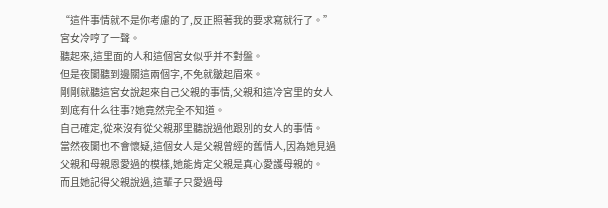“這件事情就不是你考慮的了,反正照著我的要求寫就行了。”宮女冷哼了一聲。
聽起來,這里面的人和這個宮女似乎并不對盤。
但是夜闌聽到邊關這兩個字,不免就皺起眉來。
剛剛就聽這宮女說起來自己父親的事情,父親和這冷宮里的女人到底有什么往事?她竟然完全不知道。
自己確定,從來沒有從父親那里聽說過他跟別的女人的事情。
當然夜闌也不會懷疑,這個女人是父親曾經的舊情人,因為她見過父親和母親恩愛過的模樣,她能肯定父親是真心愛護母親的。
而且她記得父親說過,這輩子只愛過母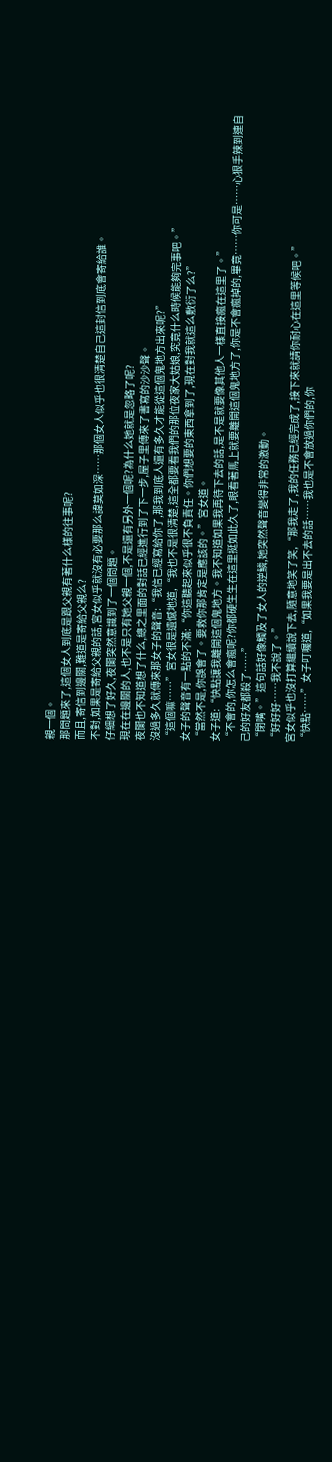親一個。
那問題來了,這個女人到底是跟父親有著什么樣的往事呢?
而且,寄信到邊關,難道是寄給父親么?
不對,如果是寄給父親的話,宮女似乎就沒有必要那么諱莫如深……那個女人似乎也很清楚自己這封信到底會寄給誰。
仔細想了好久,夜闌突然意識到了一個問題。
現在在邊關的人,也不是只有她父親一個,不是還有另外一個呢?為什么她就是忽略了呢?
夜闌也不知道想了什么,總之里面的對話已經進行到了下一步,屋子里傳來了書寫的沙沙聲。
沒過多久就傳來那女子的聲音:“我信已經寫給你了,那我到底人還有多久才能從這個鬼地方出來呢?”
“這個嘛……”宮女很是遺憾地道,“我也不是很清楚,這全都要看我們的那位夜家大姑娘,究竟什么時候能夠完事吧。”
女子的聲音有一點的不滿:“你這聽起來似乎很不負責任。你們想要的東西拿到了,現在對我就這么敷衍了么?”
“當然不是,你誤會了。要救你那肯定是應該的。”宮女道。
女子道:“快點讓我離開這個鬼地方。我不知道如果我再待下去的話,是不是就要像其他人一樣直接瘋在這里了。”
“不會的,你怎么會瘋呢?你都硬生生在這里挺如此久了,眼看著馬上就要離開這個鬼地方了,你是不會瘋掉的,畢竟……你可是……心狠手辣到連自己的好友都殺了……”
“閉嘴。”這句話好像觸及了女人的逆鱗,她突然聲音變得非常的激動。
“好好好……我不說了。”
宮女似乎也沒打算繼續說下去,隨意地笑了笑,“那我走了,我的任務已經完成了,接下來就請你耐心在這里等候吧。”
“快點……”女子叮囑道,“如果我要是出不去的話……我也是不會放過你們的,你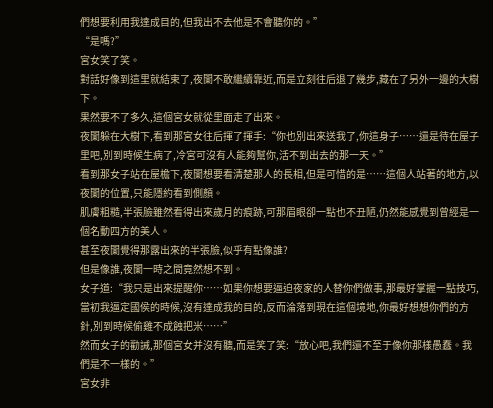們想要利用我達成目的,但我出不去他是不會聽你的。”
“是嗎?”
宮女笑了笑。
對話好像到這里就結束了,夜闌不敢繼續靠近,而是立刻往后退了幾步,藏在了另外一邊的大樹下。
果然要不了多久,這個宮女就從里面走了出來。
夜闌躲在大樹下,看到那宮女往后揮了揮手:“你也別出來送我了,你這身子……還是待在屋子里吧,別到時候生病了,冷宮可沒有人能夠幫你,活不到出去的那一天。”
看到那女子站在屋檐下,夜闌想要看清楚那人的長相,但是可惜的是……這個人站著的地方,以夜闌的位置,只能隱約看到側顏。
肌膚粗糙,半張臉雖然看得出來歲月的痕跡,可那眉眼卻一點也不丑陋,仍然能感覺到曾經是一個名動四方的美人。
甚至夜闌覺得那露出來的半張臉,似乎有點像誰?
但是像誰,夜闌一時之間竟然想不到。
女子道:“我只是出來提醒你……如果你想要逼迫夜家的人替你們做事,那最好掌握一點技巧,當初我逼定國侯的時候,沒有達成我的目的,反而淪落到現在這個境地,你最好想想你們的方針,別到時候偷雞不成蝕把米……”
然而女子的勸誡,那個宮女并沒有聽,而是笑了笑:“放心吧,我們還不至于像你那樣愚蠢。我們是不一樣的。”
宮女非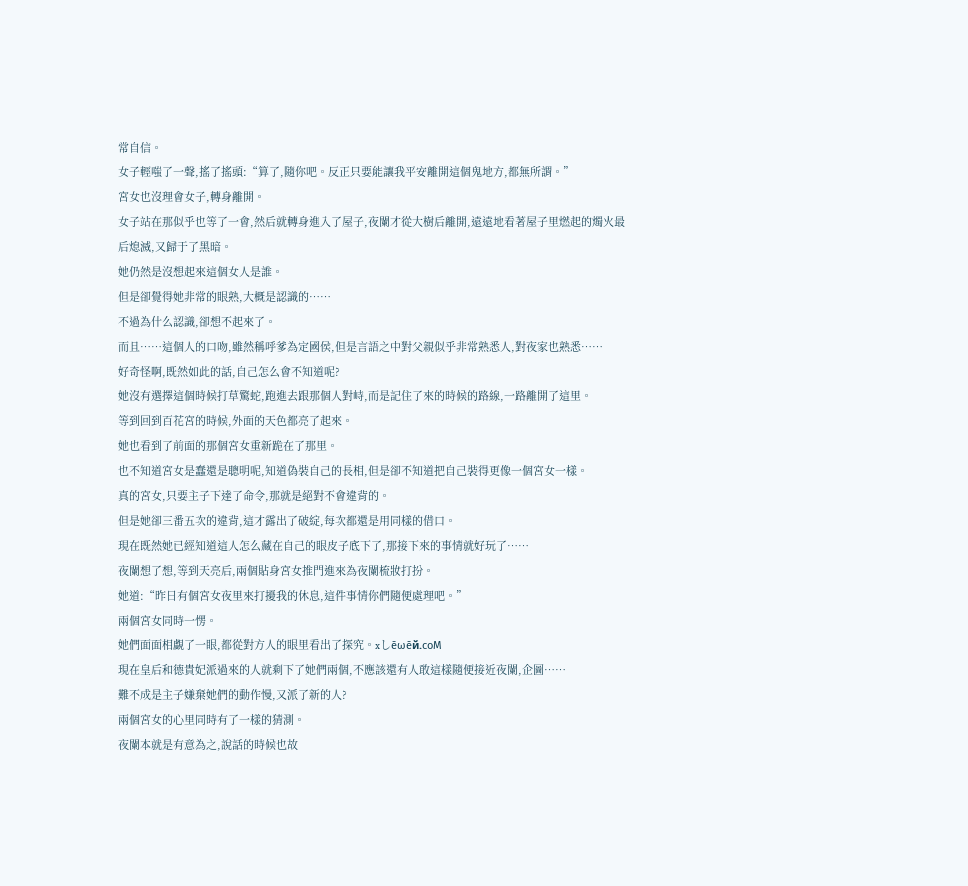常自信。
女子輕嗤了一聲,搖了搖頭:“算了,隨你吧。反正只要能讓我平安離開這個鬼地方,都無所謂。”
宮女也沒理會女子,轉身離開。
女子站在那似乎也等了一會,然后就轉身進入了屋子,夜闌才從大樹后離開,遠遠地看著屋子里燃起的燭火最后熄滅,又歸于了黑暗。
她仍然是沒想起來這個女人是誰。
但是卻覺得她非常的眼熟,大概是認識的……
不過為什么認識,卻想不起來了。
而且……這個人的口吻,雖然稱呼爹為定國侯,但是言語之中對父親似乎非常熟悉人,對夜家也熟悉……
好奇怪啊,既然如此的話,自己怎么會不知道呢?
她沒有選擇這個時候打草驚蛇,跑進去跟那個人對峙,而是記住了來的時候的路線,一路離開了這里。
等到回到百花宮的時候,外面的天色都亮了起來。
她也看到了前面的那個宮女重新跪在了那里。
也不知道宮女是蠢還是聰明呢,知道偽裝自己的長相,但是卻不知道把自己裝得更像一個宮女一樣。
真的宮女,只要主子下達了命令,那就是絕對不會違背的。
但是她卻三番五次的違背,這才露出了破綻,每次都還是用同樣的借口。
現在既然她已經知道這人怎么藏在自己的眼皮子底下了,那接下來的事情就好玩了……
夜闌想了想,等到天亮后,兩個貼身宮女推門進來為夜闌梳妝打扮。
她道:“昨日有個宮女夜里來打擾我的休息,這件事情你們隨便處理吧。”
兩個宮女同時一愣。
她們面面相覷了一眼,都從對方人的眼里看出了探究。xしēωēй.coΜ
現在皇后和德貴妃派過來的人就剩下了她們兩個,不應該還有人敢這樣隨便接近夜闌,企圖……
難不成是主子嫌棄她們的動作慢,又派了新的人?
兩個宮女的心里同時有了一樣的猜測。
夜闌本就是有意為之,說話的時候也故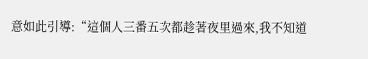意如此引導:“這個人三番五次都趁著夜里過來,我不知道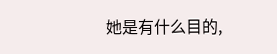她是有什么目的,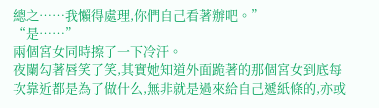總之……我懶得處理,你們自己看著辦吧。”
“是……”
兩個宮女同時擦了一下冷汗。
夜闌勾著唇笑了笑,其實她知道外面跪著的那個宮女到底每次靠近都是為了做什么,無非就是過來給自己遞紙條的,亦或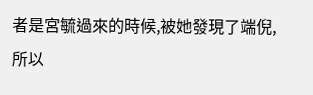者是宮毓過來的時候,被她發現了端倪,所以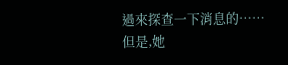過來探查一下消息的……
但是,她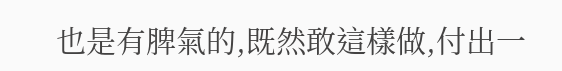也是有脾氣的,既然敢這樣做,付出一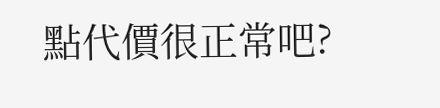點代價很正常吧?